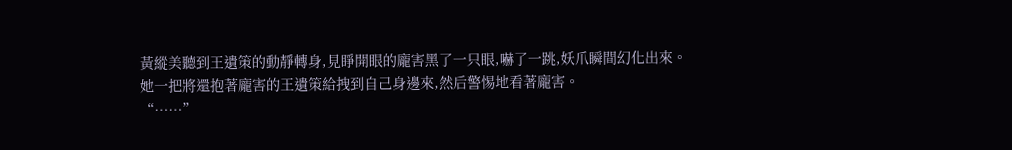黃縱美聽到王遺策的動靜轉身,見睜開眼的龐害黑了一只眼,嚇了一跳,妖爪瞬間幻化出來。她一把將還抱著龐害的王遺策給拽到自己身邊來,然后警惕地看著龐害。
“……”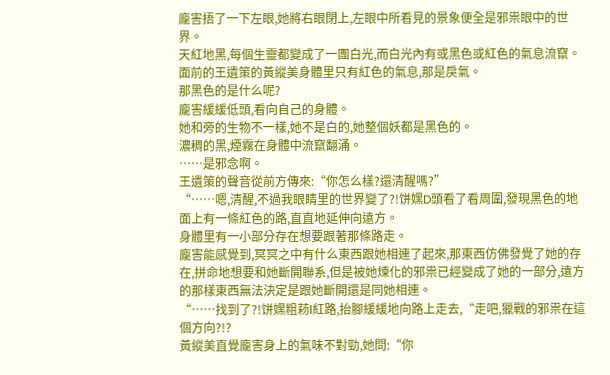龐害捂了一下左眼,她將右眼閉上,左眼中所看見的景象便全是邪祟眼中的世界。
天紅地黑,每個生靈都變成了一團白光,而白光內有或黑色或紅色的氣息流竄。
面前的王遺策的黃縱美身體里只有紅色的氣息,那是戾氣。
那黑色的是什么呢?
龐害緩緩低頭,看向自己的身體。
她和旁的生物不一樣,她不是白的,她整個妖都是黑色的。
濃稠的黑,煙霧在身體中流竄翻涌。
……是邪念啊。
王遺策的聲音從前方傳來:“你怎么樣?還清醒嗎?”
“……嗯,清醒,不過我眼睛里的世界變了?!饼嫼D頭看了看周圍,發現黑色的地面上有一條紅色的路,直直地延伸向遠方。
身體里有一小部分存在想要跟著那條路走。
龐害能感覺到,冥冥之中有什么東西跟她相連了起來,那東西仿佛發覺了她的存在,拼命地想要和她斷開聯系,但是被她煉化的邪祟已經變成了她的一部分,遠方的那樣東西無法決定是跟她斷開還是同她相連。
“……找到了?!饼嫼粗菞l紅路,抬腳緩緩地向路上走去,“走吧,獵戰的邪祟在這個方向?!?
黃縱美直覺龐害身上的氣味不對勁,她問:“你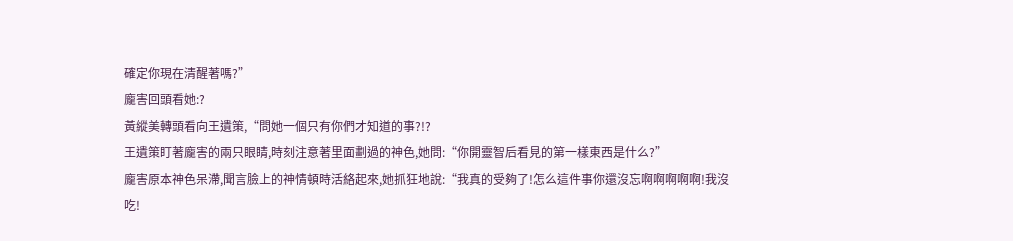確定你現在清醒著嗎?”
龐害回頭看她:?
黃縱美轉頭看向王遺策,“問她一個只有你們才知道的事?!?
王遺策盯著龐害的兩只眼睛,時刻注意著里面劃過的神色,她問:“你開靈智后看見的第一樣東西是什么?”
龐害原本神色呆滯,聞言臉上的神情頓時活絡起來,她抓狂地說:“我真的受夠了!怎么這件事你還沒忘啊啊啊啊啊!我沒吃!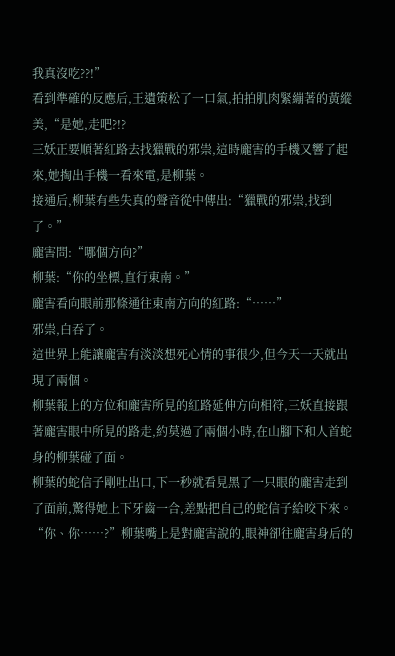我真沒吃??!”
看到準確的反應后,王遺策松了一口氣,拍拍肌肉緊繃著的黃縱美,“是她,走吧?!?
三妖正要順著紅路去找獵戰的邪祟,這時龐害的手機又響了起來,她掏出手機一看來電,是柳葉。
接通后,柳葉有些失真的聲音從中傳出:“獵戰的邪祟,找到了。”
龐害問:“哪個方向?”
柳葉:“你的坐標,直行東南。”
龐害看向眼前那條通往東南方向的紅路:“……”
邪祟,白吞了。
這世界上能讓龐害有淡淡想死心情的事很少,但今天一天就出現了兩個。
柳葉報上的方位和龐害所見的紅路延伸方向相符,三妖直接跟著龐害眼中所見的路走,約莫過了兩個小時,在山腳下和人首蛇身的柳葉碰了面。
柳葉的蛇信子剛吐出口,下一秒就看見黑了一只眼的龐害走到了面前,驚得她上下牙齒一合,差點把自己的蛇信子給咬下來。
“你、你……?”柳葉嘴上是對龐害說的,眼神卻往龐害身后的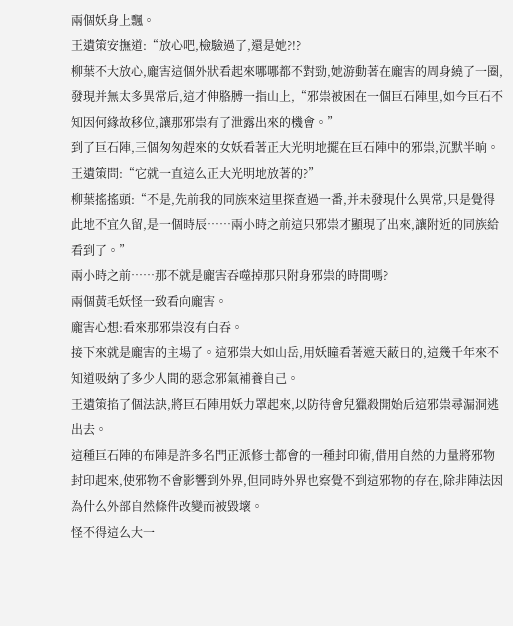兩個妖身上飄。
王遺策安撫道:“放心吧,檢驗過了,還是她?!?
柳葉不大放心,龐害這個外狀看起來哪哪都不對勁,她游動著在龐害的周身繞了一圈,發現并無太多異常后,這才伸胳膊一指山上,“邪祟被困在一個巨石陣里,如今巨石不知因何緣故移位,讓那邪祟有了泄露出來的機會。”
到了巨石陣,三個匆匆趕來的女妖看著正大光明地擺在巨石陣中的邪祟,沉默半晌。
王遺策問:“它就一直這么正大光明地放著的?”
柳葉搖搖頭:“不是,先前我的同族來這里探查過一番,并未發現什么異常,只是覺得此地不宜久留,是一個時辰……兩小時之前這只邪祟才顯現了出來,讓附近的同族給看到了。”
兩小時之前……那不就是龐害吞噬掉那只附身邪祟的時間嗎?
兩個黃毛妖怪一致看向龐害。
龐害心想:看來那邪祟沒有白吞。
接下來就是龐害的主場了。這邪祟大如山岳,用妖瞳看著遮天蔽日的,這幾千年來不知道吸納了多少人間的惡念邪氣補養自己。
王遺策掐了個法訣,將巨石陣用妖力罩起來,以防待會兒獵殺開始后這邪祟尋漏洞逃出去。
這種巨石陣的布陣是許多名門正派修士都會的一種封印術,借用自然的力量將邪物封印起來,使邪物不會影響到外界,但同時外界也察覺不到這邪物的存在,除非陣法因為什么外部自然條件改變而被毀壞。
怪不得這么大一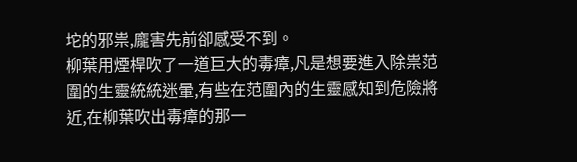坨的邪祟,龐害先前卻感受不到。
柳葉用煙桿吹了一道巨大的毒瘴,凡是想要進入除祟范圍的生靈統統迷暈,有些在范圍內的生靈感知到危險將近,在柳葉吹出毒瘴的那一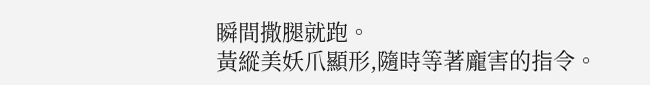瞬間撒腿就跑。
黃縱美妖爪顯形,隨時等著龐害的指令。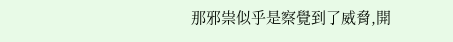那邪祟似乎是察覺到了威脅,開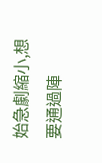始急劇縮小,想要通過陣